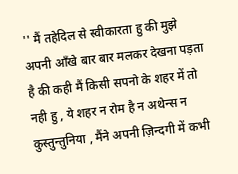'' मैं तहेदिल से स्वीकारता हु की मुझे अपनी आँखे बार बार मलकर देखना पड़ता है की कही मैं किसी सपनो के शहर में तो नही हु , ये शहर न रोम है न अथेन्स न कुस्तुन्तुनिया , मैंने अपनी ज़िन्दगी में कभी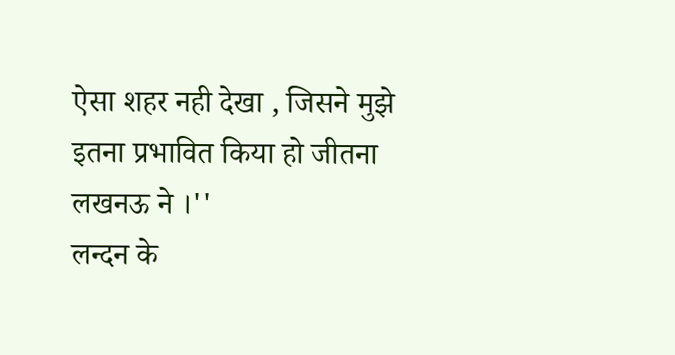ऐसा शहर नही देखा , जिसने मुझे इतना प्रभावित किया हो जीतना लखनऊ ने ।''
लन्दन के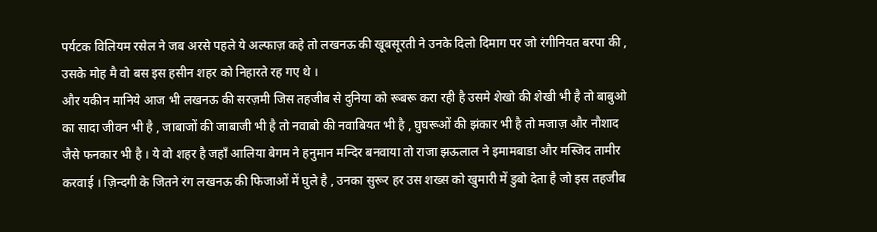पर्यटक विलियम रसेल ने जब अरसे पहले ये अल्फाज़ कहे तो लखनऊ की खूबसूरती ने उनके दिलो दिमाग पर जो रंगीनियत बरपा की , उसके मोह मै वो बस इस हसीन शहर को निहारते रह गए थे ।
और यकीन मानिये आज भी लखनऊ की सरज़मी जिस तहजीब से दुनिया को रूबरू करा रही है उसमे शेखो की शेखी भी है तो बाबुओ का सादा जीवन भी है , जाबाजों की जाबाजी भी है तो नवाबो की नवाबियत भी है , घुघरूओं की झंकार भी है तो मजाज़ और नौशाद जैसे फनकार भी है । ये वो शहर है जहाँ आलिया बेगम ने हनुमान मन्दिर बनवाया तो राजा झऊलाल ने इमामबाडा और मस्जिद तामीर करवाई । ज़िन्दगी के जितने रंग लखनऊ की फिजाओं में घुले है , उनका सुरूर हर उस शख्स को खुमारी में डुबो देता है जो इस तहजीब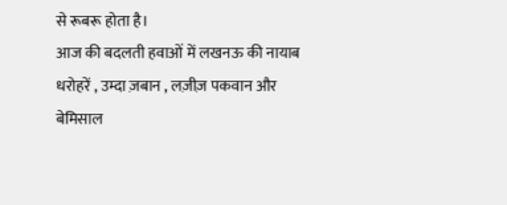से रूबरू होता है।
आज की बदलती हवाओं में लखनऊ की नायाब धरोहरें , उम्दा ज़बान , लज़ीज़ पकवान और बेमिसाल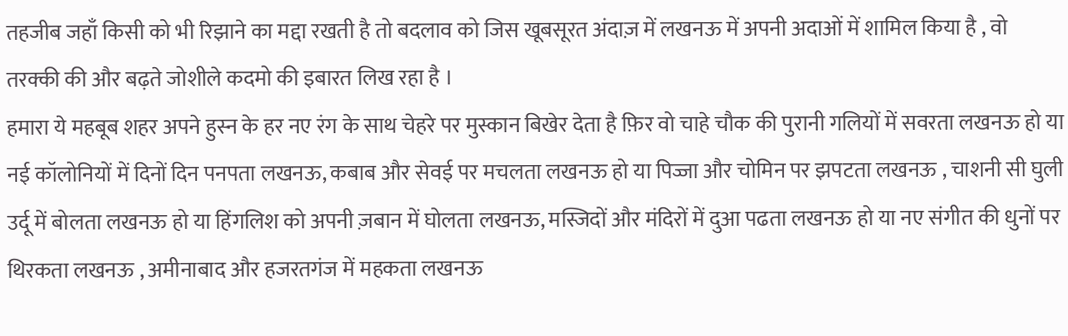तहजीब जहाँ किसी को भी रिझाने का मद्दा रखती है तो बदलाव को जिस खूबसूरत अंदाज़ में लखनऊ में अपनी अदाओं में शामिल किया है , वो तरक्की की और बढ़ते जोशीले कदमो की इबारत लिख रहा है ।
हमारा ये महबूब शहर अपने हुस्न के हर नए रंग के साथ चेहरे पर मुस्कान बिखेर देता है फ़िर वो चाहे चौक की पुरानी गलियों में सवरता लखनऊ हो या नई कॉलोनियों में दिनों दिन पनपता लखनऊ, कबाब और सेवई पर मचलता लखनऊ हो या पिज्जा और चोमिन पर झपटता लखनऊ , चाशनी सी घुली उर्दू में बोलता लखनऊ हो या हिंगलिश को अपनी ज़बान में घोलता लखनऊ, मस्जिदों और मंदिरों में दुआ पढता लखनऊ हो या नए संगीत की धुनों पर थिरकता लखनऊ , अमीनाबाद और हजरतगंज में महकता लखनऊ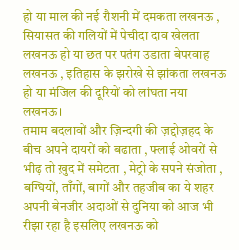हो या माल की नई रौशनी में दमकता लखनऊ , सियासत की गलियों में पेचीदा दाव खेलता लखनऊ हो या छत पर पतंग उडाता बेपरवाह लखनऊ , इतिहास के झरोखे से झांकता लखनऊ हो या मंजिल की दूरियों को लांघता नया लखनऊ।
तमाम बदलावों और ज़िन्दगी की ज़द्दोज़हद के बीच अपने दायरों को बढाता , फ्लाई ओवरों से भीढ़ तो ख़ुद में समेटता , मेट्रो के सपने संजोता , बग्घियों, ताँगों, बागों और तहजीब का ये शहर अपनी बेनजीर अदाओं से दुनिया को आज भी रीझा रहा है इसलिए लखनऊ को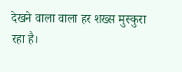देखने वाला वाला हर शख्स मुस्कुरा रहा है।